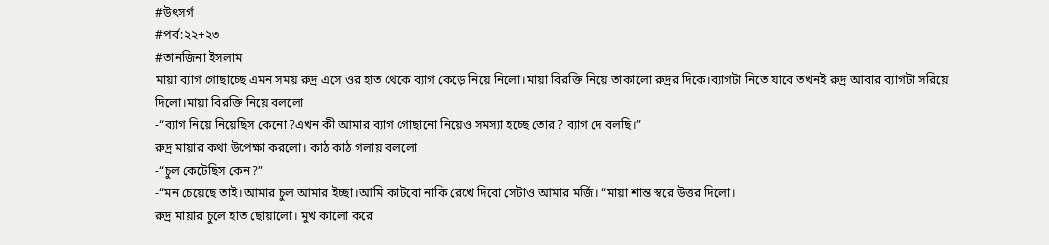#উৎসর্গ
#পর্ব:২২+২৩
#তানজিনা ইসলাম
মায়া ব্যাগ গোছাচ্ছে এমন সময় রুদ্র এসে ওর হাত থেকে ব্যাগ কেড়ে নিয়ে নিলো।মায়া বিরক্তি নিয়ে তাকালো রুদ্রর দিকে।ব্যাগটা নিতে যাবে তখনই রুদ্র আবার ব্যাগটা সরিয়ে দিলো।মায়া বিরক্তি নিয়ে বললো
-“ব্যাগ নিয়ে নিয়েছিস কেনো?এখন কী আমার ব্যাগ গোছানো নিয়েও সমস্যা হচ্ছে তোর? ব্যাগ দে বলছি।”
রুদ্র মায়ার কথা উপেক্ষা করলো। কাঠ কাঠ গলায় বললো
-“চুল কেটেছিস কেন?”
-“মন চেয়েছে তাই।আমার চুল আমার ইচ্ছা।আমি কাটবো নাকি রেখে দিবো সেটাও আমার মর্জি। “মায়া শান্ত স্বরে উত্তর দিলো।
রুদ্র মায়ার চুলে হাত ছোয়ালো। মুখ কালো করে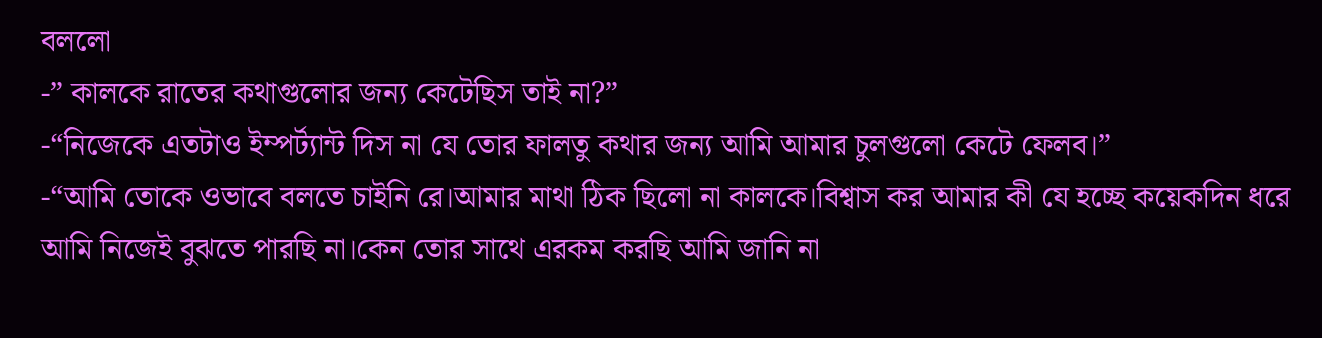বললো
-” কালকে রাতের কথাগুলোর জন্য কেটেছিস তাই না?”
-“নিজেকে এতটাও ইম্পর্ট্যান্ট দিস না যে তোর ফালতু কথার জন্য আমি আমার চুলগুলো কেটে ফেলব।”
-“আমি তোকে ওভাবে বলতে চাইনি রে।আমার মাথা ঠিক ছিলো না কালকে।বিশ্বাস কর আমার কী যে হচ্ছে কয়েকদিন ধরে আমি নিজেই বুঝতে পারছি না।কেন তোর সাথে এরকম করছি আমি জানি না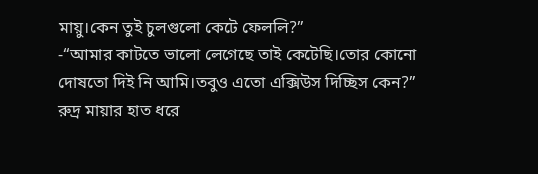মায়ু।কেন তুই চুলগুলো কেটে ফেললি?”
-“আমার কাটতে ভালো লেগেছে তাই কেটেছি।তোর কোনো দোষতো দিই নি আমি।তবুও এতো এক্সিউস দিচ্ছিস কেন?”
রুদ্র মায়ার হাত ধরে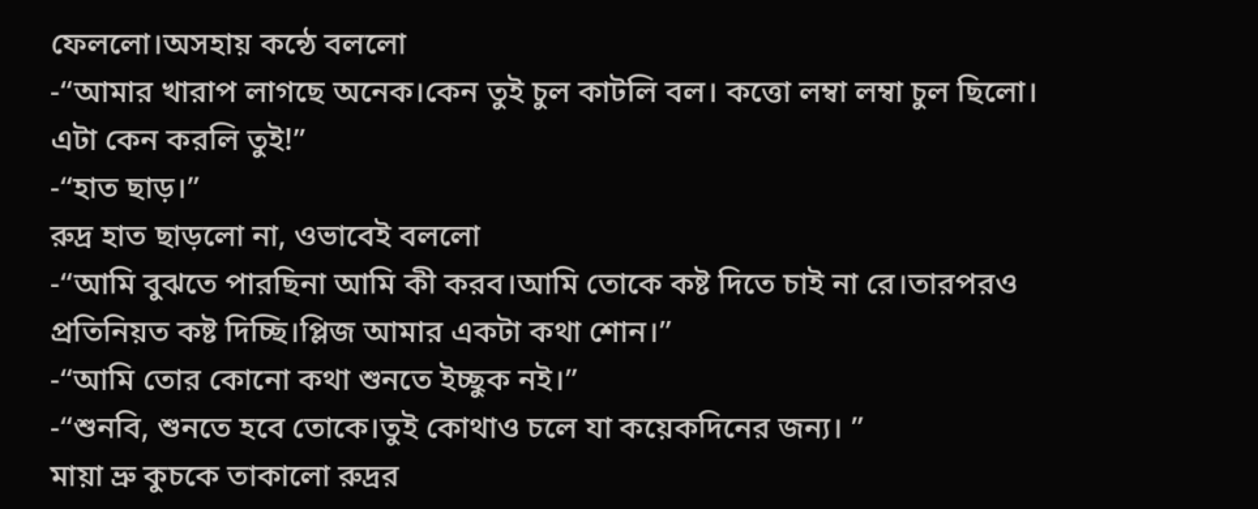ফেললো।অসহায় কন্ঠে বললো
-“আমার খারাপ লাগছে অনেক।কেন তুই চুল কাটলি বল। কত্তো লম্বা লম্বা চুল ছিলো। এটা কেন করলি তুই!”
-“হাত ছাড়।”
রুদ্র হাত ছাড়লো না, ওভাবেই বললো
-“আমি বুঝতে পারছিনা আমি কী করব।আমি তোকে কষ্ট দিতে চাই না রে।তারপরও প্রতিনিয়ত কষ্ট দিচ্ছি।প্লিজ আমার একটা কথা শোন।”
-“আমি তোর কোনো কথা শুনতে ইচ্ছুক নই।”
-“শুনবি, শুনতে হবে তোকে।তুই কোথাও চলে যা কয়েকদিনের জন্য। ”
মায়া ভ্রু কুচকে তাকালো রুদ্রর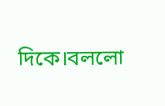দিকে।বললো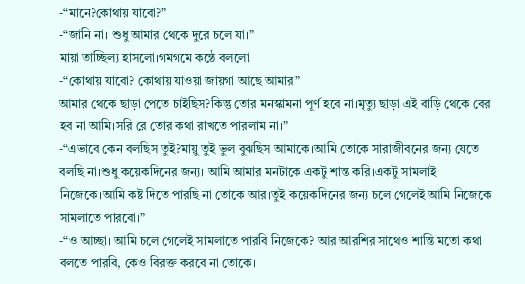-“মানে?কোথায় যাবো?”
-“জানি না। শুধু আমার থেকে দুরে চলে যা।”
মায়া তাচ্ছিল্য হাসলো।গমগমে কন্ঠে বললো
-“কোথায় যাবো? কোথায় যাওয়া জায়গা আছে আমার”
আমার থেকে ছাড়া পেতে চাইছিস?কিন্তু তোর মনস্কামনা পূর্ণ হবে না।মৃত্যু ছাড়া এই বাড়ি থেকে বের হব না আমি।সরি রে তোর কথা রাখতে পারলাম না।”
-“এভাবে কেন বলছিস তুই?মায়ু তুই ভুল বুঝছিস আমাকে।আমি তোকে সারাজীবনের জন্য যেতে বলছি না।শুধু কয়েকদিনের জন্য। আমি আমার মনটাকে একটু শান্ত করি।একটু সামলাই নিজেকে।আমি কষ্ট দিতে পারছি না তোকে আর।তুই কয়েকদিনের জন্য চলে গেলেই আমি নিজেকে সামলাতে পারবো।”
-“ও আচ্ছা। আমি চলে গেলেই সামলাতে পারবি নিজেকে? আর আরশির সাথেও শান্তি মতো কথা বলতে পারবি, কেও বিরক্ত করবে না তোকে।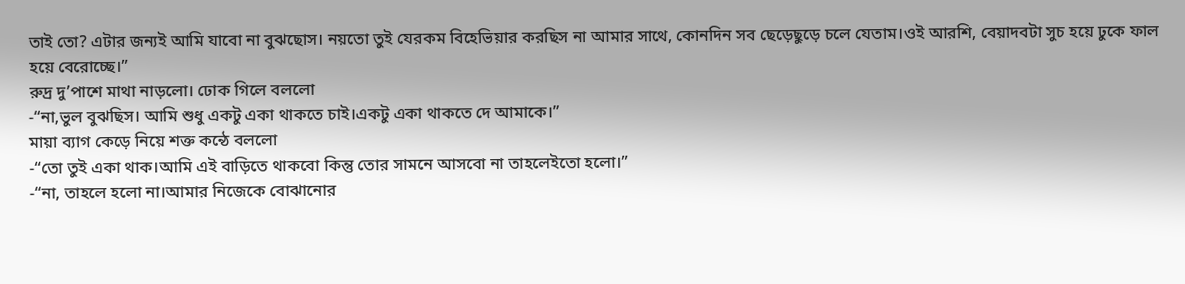তাই তো? এটার জন্যই আমি যাবো না বুঝছোস। নয়তো তুই যেরকম বিহেভিয়ার করছিস না আমার সাথে, কোনদিন সব ছেড়েছুড়ে চলে যেতাম।ওই আরশি, বেয়াদবটা সুচ হয়ে ঢুকে ফাল হয়ে বেরোচ্ছে।”
রুদ্র দু’পাশে মাথা নাড়লো। ঢোক গিলে বললো
-“না,ভুল বুঝছিস। আমি শুধু একটু একা থাকতে চাই।একটু একা থাকতে দে আমাকে।”
মায়া ব্যাগ কেড়ে নিয়ে শক্ত কন্ঠে বললো
-“তো তুই একা থাক।আমি এই বাড়িতে থাকবো কিন্তু তোর সামনে আসবো না তাহলেইতো হলো।”
-“না, তাহলে হলো না।আমার নিজেকে বোঝানোর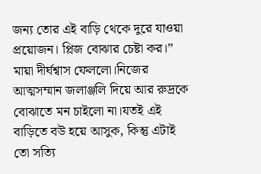জন্য তোর এই বাড়ি থেকে দুরে যাওয়া প্রয়োজন। প্লিজ বোঝার চেষ্টা কর।”
মায়া দীর্ঘশ্বাস ফেললো।নিজের আত্মসম্মান জলাঞ্জলি দিয়ে আর রুদ্রকে বোঝাতে মন চাইলো না।যতই এই বাড়িতে বউ হয়ে আসুক, কিন্তু এটাই তো সত্যি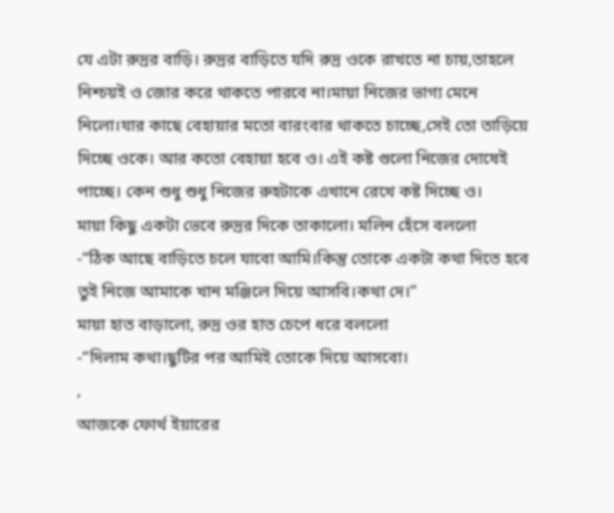যে এটা রুদ্রর বাড়ি। রুদ্রর বাড়িতে যদি রুদ্র ওকে রাখতে না চায়,তাহলে নিশ্চয়ই ও জোর করে থাকতে পারবে না।মায়া নিজের ভাগ্য মেনে নিলো।যার কাছে বেহায়ার মতো বারংবার থাকতে চাচ্ছে,সেই তো তাড়িয়ে দিচ্ছে ওকে। আর কতো বেহায়া হবে ও। এই কষ্ট গুলো নিজের দোষেই পাচ্ছে। কেন শুধু শুধু নিজের রুহটাকে এখানে রেখে কষ্ট দিচ্ছে ও।
মায়া কিছু একটা ভেবে রুদ্রর দিকে তাকালো। মলিন হেঁসে বললো
-“ঠিক আছে বাড়িতে চলে যাবো আমি।কিন্তু তোকে একটা কথা দিতে হবে তুই নিজে আমাকে খান মঞ্জিলে দিয়ে আসবি।কথা দে।”
মায়া হাত বাড়ালো, রুদ্র ওর হাত চেপে ধরে বললো
-“দিলাম কথা।ছুটির পর আমিই তোকে দিয়ে আসবো।
,
আজকে ফোর্থ ইয়ারের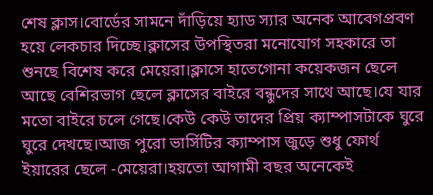শেষ ক্লাস।বোর্ডের সামনে দাঁড়িয়ে হ্যাড স্যার অনেক আবেগপ্রবণ হয়ে লেকচার দিচ্ছে।ক্লাসের উপস্থিতরা মনোযোগ সহকারে তা শুনছে বিশেষ করে মেয়েরা।ক্লাসে হাতেগোনা কয়েকজন ছেলে আছে বেশিরভাগ ছেলে ক্লাসের বাইরে বন্ধুদের সাথে আছে।যে যার মতো বাইরে চলে গেছে।কেউ কেউ তাদের প্রিয় ক্যাম্পাসটাকে ঘুরে ঘুরে দেখছে।আজ পুরো ভার্সিটির ক্যাম্পাস জুড়ে শুধু ফোর্থ ইয়ারের ছেলে -মেয়েরা।হয়তো আগামী বছর অনেকেই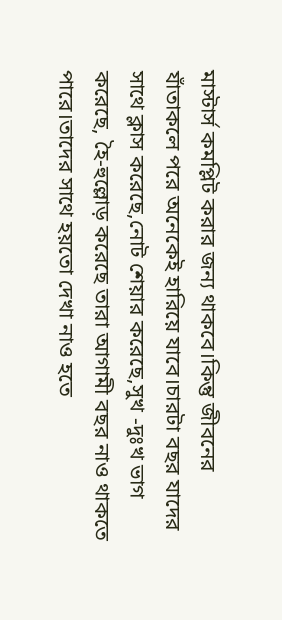মাস্টার্স কমপ্লিট করার জন্য থাকবে।কিন্তু জীবনের যাঁতাকলে পরে অনেকেই হারিয়ে যাবে।চারটা বছর যাদের সাথে ক্লাস করেছে,নোট শেয়ার করেছে,সুখ -দুঃখ ভাগ করেছে, হৈ-হুল্লোড় করেছে তারা আগামী বছর নাও থাকতে পারে।তাদের সাথে হয়তো দেখা নাও হতে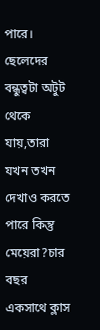পারে। ছেলেদের বন্ধুত্বটা অটুট থেকে যায়,তারা যখন তখন দেখাও করতে পারে কিন্তু মেয়েরা?চার বছর একসাথে ক্লাস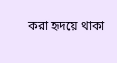করা হৃদয়ে থাকা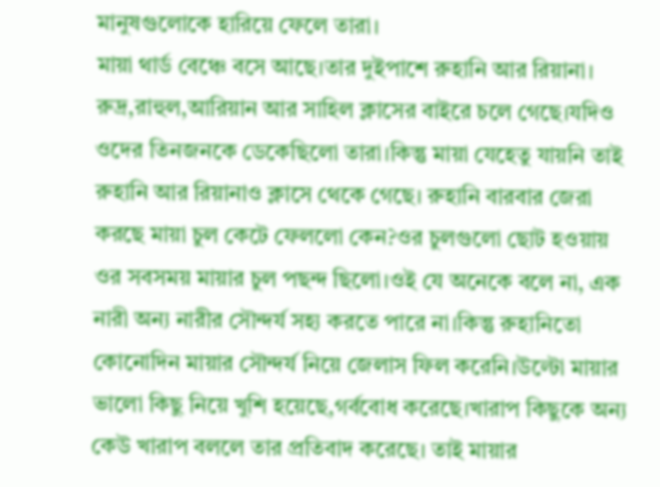মানুষগুলোকে হারিয়ে ফেলে তারা।
মায়া থার্ড বেঞ্চে বসে আছে।তার দুইপাশে রুহানি আর রিয়ানা। রুদ্র,রাহুল,আরিয়ান আর সাহিল ক্লাসের বাইরে চলে গেছে।যদিও ওদের তিনজনকে ডেকেছিলো তারা।কিন্তু মায়া যেহেতু যায়নি তাই রুহানি আর রিয়ানাও ক্লাসে থেকে গেছে। রুহানি বারবার জেরা করছে মায়া চুল কেটে ফেললো কেন?ওর চুলগুলো ছোট হওয়ায় ওর সবসময় মায়ার চুল পছন্দ ছিলো।ওই যে অনেকে বলে না, এক নারী অন্য নারীর সৌন্দর্য সহ্য করতে পারে না।কিন্তু রুহানিতো কোনোদিন মায়ার সৌন্দর্য নিয়ে জেলাস ফিল করেনি।উল্টো মায়ার ভালো কিছু নিয়ে খুশি হয়েছে,গর্ববোধ করেছে।খারাপ কিছুকে অন্য কেউ খারাপ বললে তার প্রতিবাদ করেছে। তাই মায়ার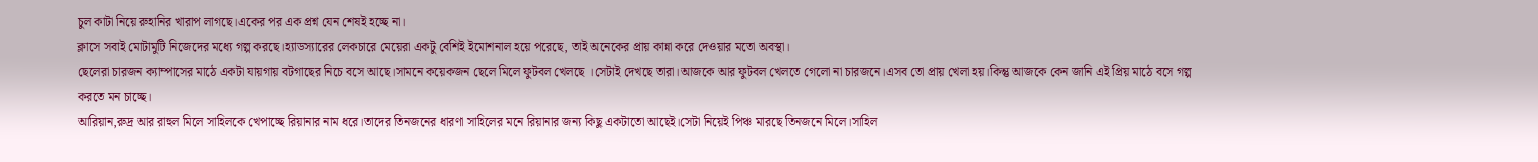চুল কাটা নিয়ে রুহানির খারাপ লাগছে।একের পর এক প্রশ্ন যেন শেষই হচ্ছে না।
ক্লাসে সবাই মোটামুটি নিজেদের মধ্যে গল্প করছে।হ্যাডস্যারের লেকচারে মেয়েরা একটু বেশিই ইমোশনাল হয়ে পরেছে, তাই অনেকের প্রায় কান্না করে দেওয়ার মতো অবস্থা।
ছেলেরা চারজন ক্যাম্পাসের মাঠে একটা যায়গায় বটগাছের নিচে বসে আছে।সামনে কয়েকজন ছেলে মিলে ফুটবল খেলছে ।সেটাই দেখছে তারা।আজকে আর ফুটবল খেলতে গেলো না চারজনে।এসব তো প্রায় খেলা হয়।কিন্তু আজকে কেন জানি এই প্রিয় মাঠে বসে গল্প করতে মন চাচ্ছে।
আরিয়ান,রুদ্র আর রাহুল মিলে সাহিলকে খেপাচ্ছে রিয়ানার নাম ধরে।তাদের তিনজনের ধারণা সাহিলের মনে রিয়ানার জন্য কিছু একটাতো আছেই।সেটা নিয়েই পিঞ্চ মারছে তিনজনে মিলে।সাহিল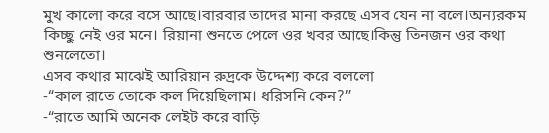মুখ কালো করে বসে আছে।বারবার তাদের মানা করছে এসব যেন না বলে।অন্যরকম কিচ্ছু নেই ওর মনে। রিয়ানা শুনতে পেলে ওর খবর আছে।কিন্তু তিনজন ওর কথা শুনলেতো।
এসব কথার মাঝেই আরিয়ান রুদ্রকে উদ্দেশ্য করে বললো
-“কাল রাতে তোকে কল দিয়েছিলাম। ধরিসনি কেন?”
-“রাতে আমি অনেক লেইট করে বাড়ি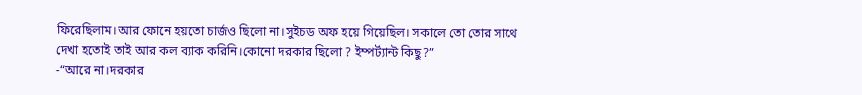ফিরেছিলাম।আর ফোনে হয়তো চার্জও ছিলো না।সুইচড অফ হয়ে গিয়েছিল। সকালে তো তোর সাথে দেখা হতোই তাই আর কল ব্যাক করিনি।কোনো দরকার ছিলো ? ইম্পর্ট্যান্ট কিছু?”
-“আরে না।দরকার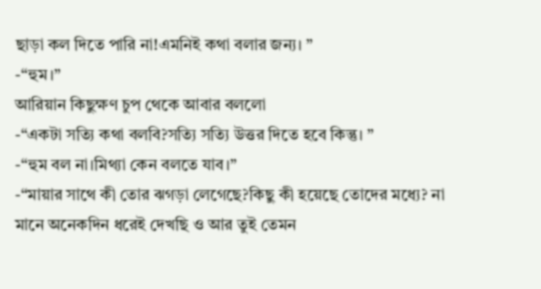ছাড়া কল দিতে পারি না!এমনিই কথা বলার জন্য। ”
-“হুম।”
আরিয়ান কিছুক্ষণ চুপ থেকে আবার বললো
-“একটা সত্যি কথা বলবি?সত্যি সত্যি উত্তর দিতে হবে কিন্তু। ”
-“হুম বল না।মিথ্যা কেন বলতে যাব।”
-“মায়ার সাথে কী তোর ঝগড়া লেগেছে?কিছু কী হয়েছে তোদের মধ্যে? না মানে অনেকদিন ধরেই দেখছি ও আর তুই তেমন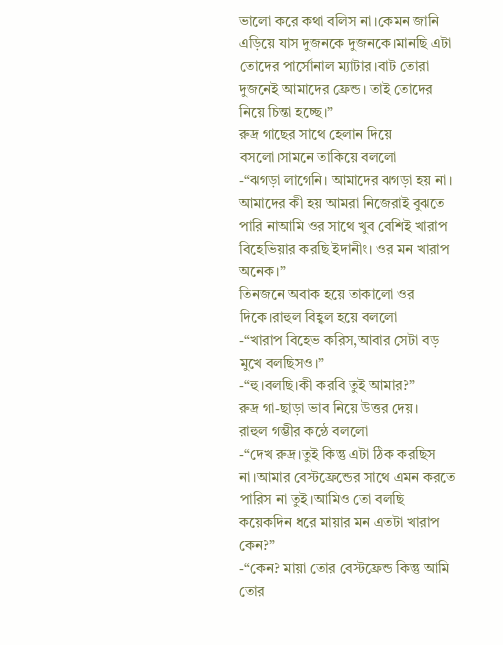ভালো করে কথা বলিস না।কেমন জানি এড়িয়ে যাস দুজনকে দুজনকে।মানছি এটা তোদের পার্সোনাল ম্যাটার।বাট তোরা দুজনেই আমাদের ফ্রেন্ড। তাই তোদের নিয়ে চিন্তা হচ্ছে।”
রুদ্র গাছের সাথে হেলান দিয়ে বসলো।সামনে তাকিয়ে বললো
-“ঝগড়া লাগেনি। আমাদের ঝগড়া হয় না। আমাদের কী হয় আমরা নিজেরাই বুঝতে পারি নাআমি ওর সাথে খুব বেশিই খারাপ বিহেভিয়ার করছি ইদানীং। ওর মন খারাপ অনেক।”
তিনজনে অবাক হয়ে তাকালো ওর দিকে।রাহুল বিহ্বল হয়ে বললো
-“খারাপ বিহেভ করিস,আবার সেটা বড় মুখে বলছিসও।”
-“হু।বলছি।কী করবি তুই আমার?”
রুদ্র গা-ছাড়া ভাব নিয়ে উত্তর দেয়।
রাহুল গম্ভীর কন্ঠে বললো
-“দেখ রুদ্র।তুই কিন্তু এটা ঠিক করছিস না।আমার বেস্টফ্রেন্ডের সাথে এমন করতে পারিস না তুই।আমিও তো বলছি কয়েকদিন ধরে মায়ার মন এতটা খারাপ কেন?”
-“কেন? মায়া তোর বেস্টফ্রেন্ড কিন্তু আমি তোর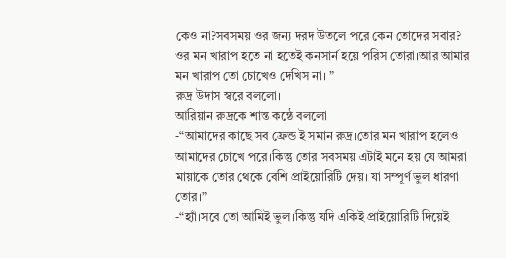কেও না?সবসময় ওর জন্য দরদ উতলে পরে কেন তোদের সবার? ওর মন খারাপ হতে না হতেই কনসার্ন হয়ে পরিস তোরা।আর আমার মন খারাপ তো চোখেও দেখিস না। ”
রুদ্র উদাস স্বরে বললো।
আরিয়ান রুদ্রকে শান্ত কন্ঠে বললো
-“আমাদের কাছে সব ফ্রেন্ড ই সমান রুদ্র।তোর মন খারাপ হলেও আমাদের চোখে পরে।কিন্তু তোর সবসময় এটাই মনে হয় যে আমরা মায়াকে তোর থেকে বেশি প্রাইয়োরিটি দেয়। যা সম্পূর্ণ ভুল ধারণা তোর।”
-“হ্যাঁ।সবে তো আমিই ভুল।কিন্তু যদি একিই প্রাইয়োরিটি দিয়েই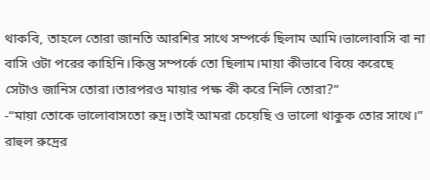থাকবি, তাহলে তোরা জানতি আরশির সাথে সম্পর্কে ছিলাম আমি।ভালোবাসি বা না বাসি ওটা পরের কাহিনি।কিন্তু সম্পর্কে তো ছিলাম।মায়া কীভাবে বিয়ে করেছে সেটাও জানিস তোরা।তারপরও মায়ার পক্ষ কী করে নিলি তোরা?”
-“মায়া তোকে ভালোবাসতো রুদ্র।তাই আমরা চেয়েছি ও ভালো থাকুক তোর সাথে।”
রাহুল রুদ্রের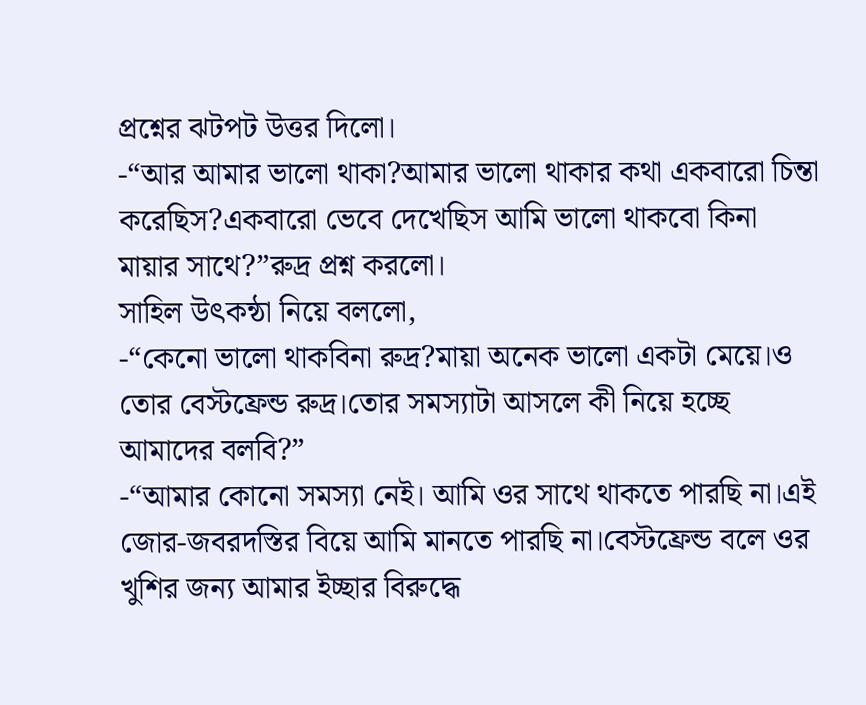প্রশ্নের ঝটপট উত্তর দিলো।
-“আর আমার ভালো থাকা?আমার ভালো থাকার কথা একবারো চিন্তা করেছিস?একবারো ভেবে দেখেছিস আমি ভালো থাকবো কিনা মায়ার সাথে?”রুদ্র প্রশ্ন করলো।
সাহিল উৎকন্ঠা নিয়ে বললো,
-“কেনো ভালো থাকবিনা রুদ্র?মায়া অনেক ভালো একটা মেয়ে।ও তোর বেস্টফ্রেন্ড রুদ্র।তোর সমস্যাটা আসলে কী নিয়ে হচ্ছে আমাদের বলবি?”
-“আমার কোনো সমস্যা নেই। আমি ওর সাথে থাকতে পারছি না।এই জোর-জবরদস্তির বিয়ে আমি মানতে পারছি না।বেস্টফ্রেন্ড বলে ওর খুশির জন্য আমার ইচ্ছার বিরুদ্ধে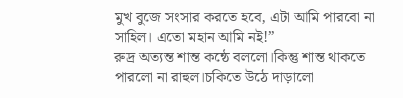মুখ বুজে সংসার করতে হবে, এটা আমি পারবো না সাহিল। এতো মহান আমি নই!”
রুদ্র অত্যন্ত শান্ত কন্ঠে বললো।কিন্তু শান্ত থাকতে পারলো না রাহুল।চকিতে উঠে দাড়ালো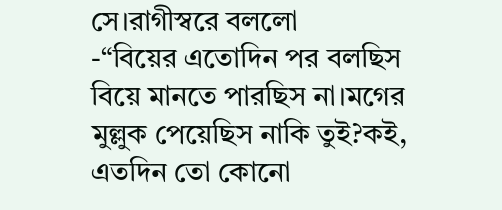সে।রাগীস্বরে বললো
-“বিয়ের এতোদিন পর বলছিস বিয়ে মানতে পারছিস না।মগের মুল্লুক পেয়েছিস নাকি তুই?কই, এতদিন তো কোনো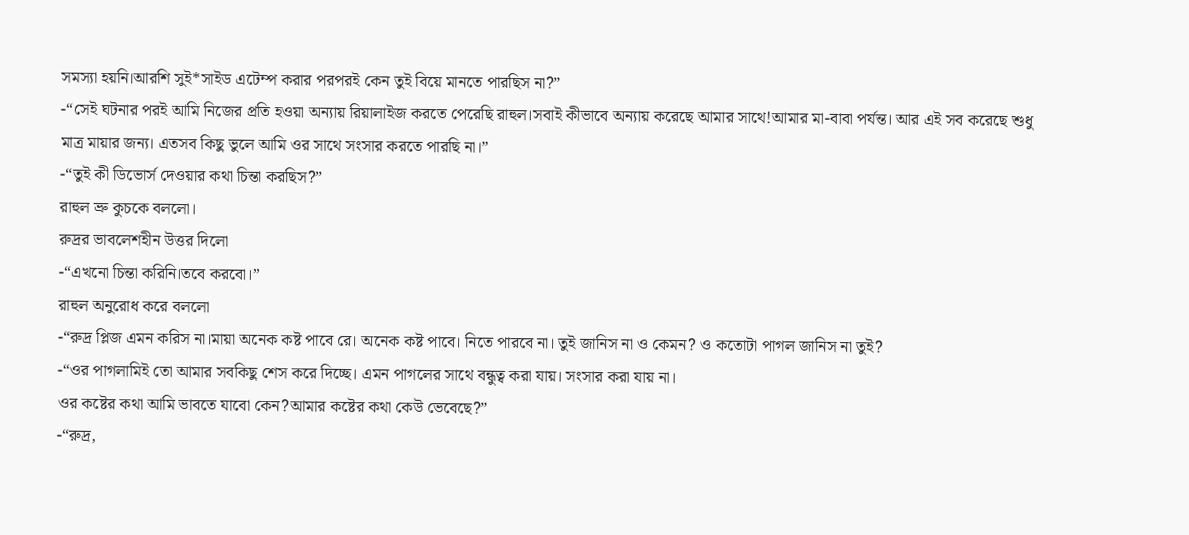সমস্যা হয়নি।আরশি সুই*সাইড এটেম্প করার পরপরই কেন তুই বিয়ে মানতে পারছিস না?”
-“সেই ঘটনার পরই আমি নিজের প্রতি হওয়া অন্যায় রিয়ালাইজ করতে পেরেছি রাহুল।সবাই কীভাবে অন্যায় করেছে আমার সাথে!আমার মা-বাবা পর্যন্ত। আর এই সব করেছে শুধু মাত্র মায়ার জন্য। এতসব কিছু ভুলে আমি ওর সাথে সংসার করতে পারছি না।”
-“তুই কী ডিভোর্স দেওয়ার কথা চিন্তা করছিস?”
রাহুল ভ্রু কুচকে বললো।
রুদ্রর ভাবলেশহীন উত্তর দিলো
-“এখনো চিন্তা করিনি।তবে করবো।”
রাহুল অনুরোধ করে বললো
-“রুদ্র প্লিজ এমন করিস না।মায়া অনেক কষ্ট পাবে রে। অনেক কষ্ট পাবে। নিতে পারবে না। তুই জানিস না ও কেমন? ও কতোটা পাগল জানিস না তুই?
-“ওর পাগলামিই তো আমার সবকিছু শেস করে দিচ্ছে। এমন পাগলের সাথে বন্ধুত্ব করা যায়। সংসার করা যায় না।
ওর কষ্টের কথা আমি ভাবতে যাবো কেন?আমার কষ্টের কথা কেউ ভেবেছে?”
-“রুদ্র,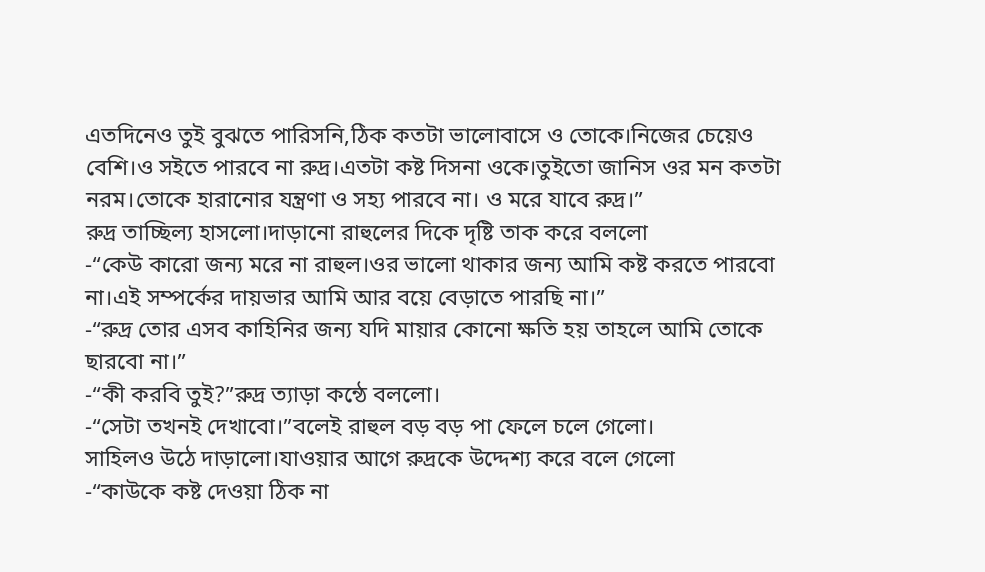এতদিনেও তুই বুঝতে পারিসনি,ঠিক কতটা ভালোবাসে ও তোকে।নিজের চেয়েও বেশি।ও সইতে পারবে না রুদ্র।এতটা কষ্ট দিসনা ওকে।তুইতো জানিস ওর মন কতটা নরম।তোকে হারানোর যন্ত্রণা ও সহ্য পারবে না। ও মরে যাবে রুদ্র।”
রুদ্র তাচ্ছিল্য হাসলো।দাড়ানো রাহুলের দিকে দৃষ্টি তাক করে বললো
-“কেউ কারো জন্য মরে না রাহুল।ওর ভালো থাকার জন্য আমি কষ্ট করতে পারবো না।এই সম্পর্কের দায়ভার আমি আর বয়ে বেড়াতে পারছি না।”
-“রুদ্র তোর এসব কাহিনির জন্য যদি মায়ার কোনো ক্ষতি হয় তাহলে আমি তোকে ছারবো না।”
-“কী করবি তুই?”রুদ্র ত্যাড়া কন্ঠে বললো।
-“সেটা তখনই দেখাবো।”বলেই রাহুল বড় বড় পা ফেলে চলে গেলো।
সাহিলও উঠে দাড়ালো।যাওয়ার আগে রুদ্রকে উদ্দেশ্য করে বলে গেলো
-“কাউকে কষ্ট দেওয়া ঠিক না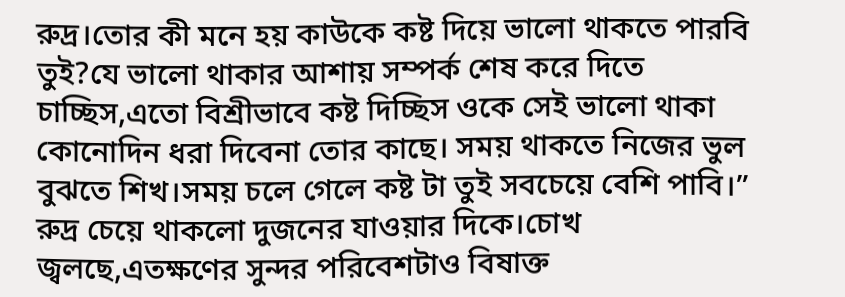রুদ্র।তোর কী মনে হয় কাউকে কষ্ট দিয়ে ভালো থাকতে পারবি তুই?যে ভালো থাকার আশায় সম্পর্ক শেষ করে দিতে চাচ্ছিস,এতো বিশ্রীভাবে কষ্ট দিচ্ছিস ওকে সেই ভালো থাকা কোনোদিন ধরা দিবেনা তোর কাছে। সময় থাকতে নিজের ভুল বুঝতে শিখ।সময় চলে গেলে কষ্ট টা তুই সবচেয়ে বেশি পাবি।”
রুদ্র চেয়ে থাকলো দুজনের যাওয়ার দিকে।চোখ জ্বলছে,এতক্ষণের সুন্দর পরিবেশটাও বিষাক্ত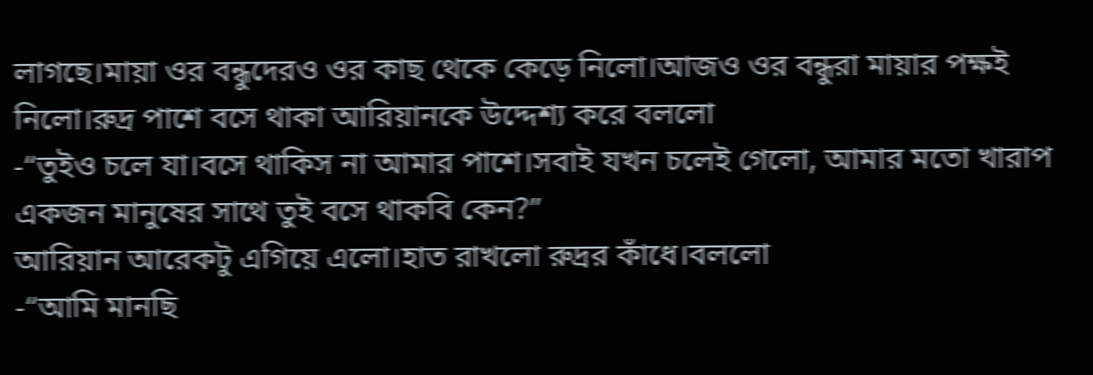লাগছে।মায়া ওর বন্ধুদেরও ওর কাছ থেকে কেড়ে নিলো।আজও ওর বন্ধুরা মায়ার পক্ষই নিলো।রুদ্র পাশে বসে থাকা আরিয়ানকে উদ্দেশ্য করে বললো
-“তুইও চলে যা।বসে থাকিস না আমার পাশে।সবাই যখন চলেই গেলো, আমার মতো খারাপ একজন মানুষের সাথে তুই বসে থাকবি কেন?”
আরিয়ান আরেকটু এগিয়ে এলো।হাত রাখলো রুদ্রর কাঁধে।বললো
-“আমি মানছি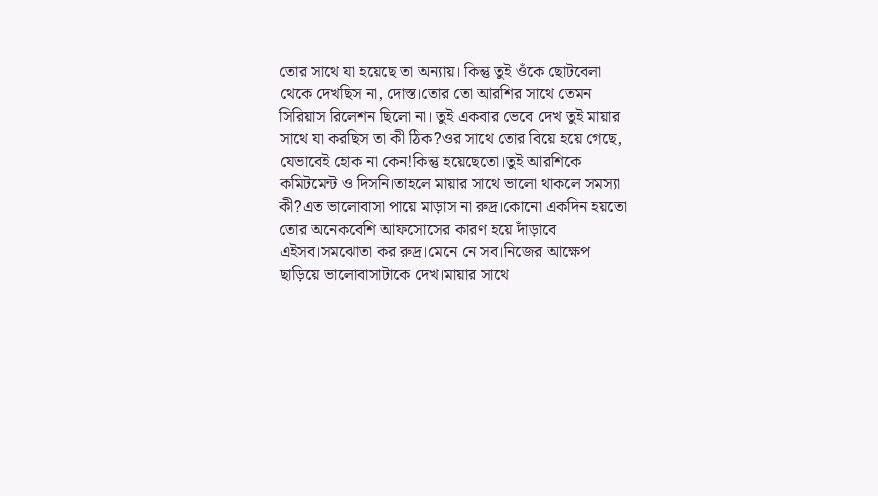তোর সাথে যা হয়েছে তা অন্যায়। কিন্তু তুই ওঁকে ছোটবেলা থেকে দেখছিস না, দোস্ত।তোর তো আরশির সাথে তেমন সিরিয়াস রিলেশন ছিলো না। তুই একবার ভেবে দেখ তুই মায়ার সাথে যা করছিস তা কী ঠিক?ওর সাথে তোর বিয়ে হয়ে গেছে, যেভাবেই হোক না কেন!কিন্তু হয়েছেতো।তুই আরশিকে কমিটমেন্ট ও দিসনি।তাহলে মায়ার সাথে ভালো থাকলে সমস্যা কী?এত ভালোবাসা পায়ে মাড়াস না রুদ্র।কোনো একদিন হয়তো তোর অনেকবেশি আফসোসের কারণ হয়ে দাঁড়াবে এইসব।সমঝোতা কর রুদ্র।মেনে নে সব।নিজের আক্ষেপ ছাড়িয়ে ভালোবাসাটাকে দেখ।মায়ার সাথে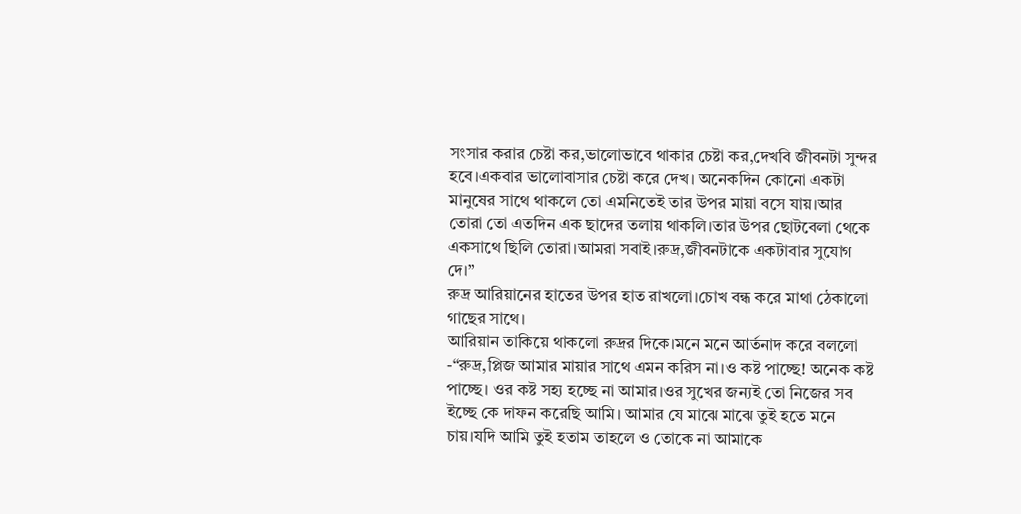সংসার করার চেষ্টা কর,ভালোভাবে থাকার চেষ্টা কর,দেখবি জীবনটা সুন্দর হবে।একবার ভালোবাসার চেষ্টা করে দেখ। অনেকদিন কোনো একটা মানুষের সাথে থাকলে তো এমনিতেই তার উপর মায়া বসে যায়।আর তোরা তো এতদিন এক ছাদের তলায় থাকলি।তার উপর ছোটবেলা থেকে একসাথে ছিলি তোরা।আমরা সবাই।রুদ্র,জীবনটাকে একটাবার সুযোগ দে।”
রুদ্র আরিয়ানের হাতের উপর হাত রাখলো।চোখ বন্ধ করে মাথা ঠেকালো গাছের সাথে।
আরিয়ান তাকিয়ে থাকলো রুদ্রর দিকে।মনে মনে আর্তনাদ করে বললো
-“রুদ্র,প্লিজ আমার মায়ার সাথে এমন করিস না।ও কষ্ট পাচ্ছে! অনেক কষ্ট পাচ্ছে। ওর কষ্ট সহ্য হচ্ছে না আমার।ওর সুখের জন্যই তো নিজের সব ইচ্ছে কে দাফন করেছি আমি। আমার যে মাঝে মাঝে তুই হতে মনে চায়।যদি আমি তুই হতাম তাহলে ও তোকে না আমাকে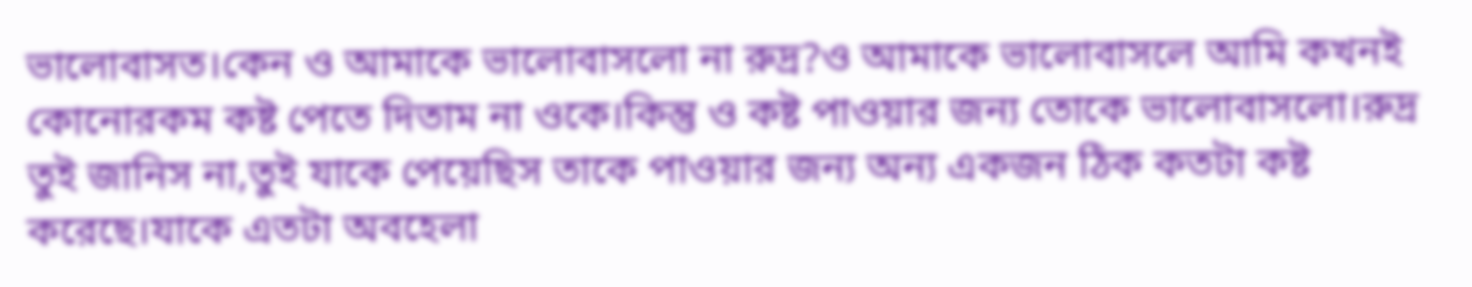ভালোবাসত।কেন ও আমাকে ভালোবাসলো না রুদ্র?ও আমাকে ভালোবাসলে আমি কখনই কোনোরকম কষ্ট পেতে দিতাম না ওকে।কিন্তু ও কষ্ট পাওয়ার জন্য তোকে ভালোবাসলো।রুদ্র তুই জানিস না,তুই যাকে পেয়েছিস তাকে পাওয়ার জন্য অন্য একজন ঠিক কতটা কষ্ট করেছে।যাকে এতটা অবহেলা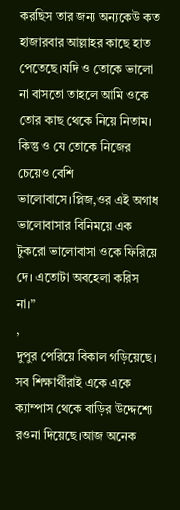করছিস তার জন্য অন্যকেউ কত হাজারবার আল্লাহর কাছে হাত পেতেছে।যদি ও তোকে ভালো না বাসতো তাহলে আমি ওকে তোর কাছ থেকে নিয়ে নিতাম। কিন্তু ও যে তোকে নিজের চেয়েও বেশি ভালোবাসে।প্লিজ,ওর এই অগাধ ভালোবাসার বিনিময়ে এক টুকরো ভালোবাসা ওকে ফিরিয়ে দে। এতোটা অবহেলা করিস না।”
,
দুপুর পেরিয়ে বিকাল গড়িয়েছে। সব শিক্ষার্থীরাই একে একে ক্যাম্পাস থেকে বাড়ির উদ্দেশ্যে রওনা দিয়েছে।আজ অনেক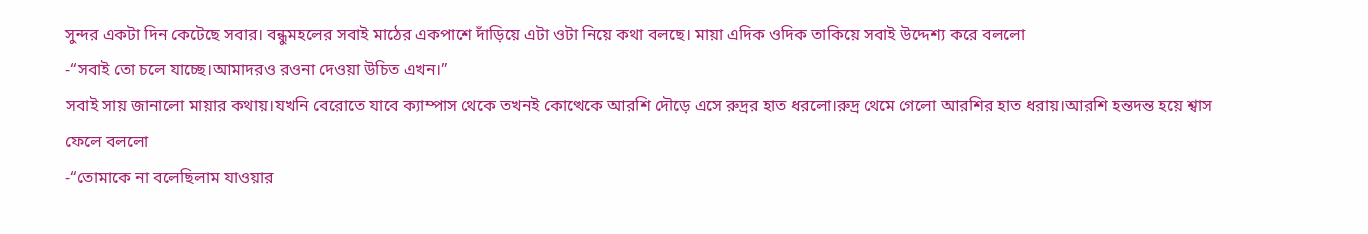সুন্দর একটা দিন কেটেছে সবার। বন্ধুমহলের সবাই মাঠের একপাশে দাঁড়িয়ে এটা ওটা নিয়ে কথা বলছে। মায়া এদিক ওদিক তাকিয়ে সবাই উদ্দেশ্য করে বললো
-“সবাই তো চলে যাচ্ছে।আমাদরও রওনা দেওয়া উচিত এখন।”
সবাই সায় জানালো মায়ার কথায়।যখনি বেরোতে যাবে ক্যাম্পাস থেকে তখনই কোত্থেকে আরশি দৌড়ে এসে রুদ্রর হাত ধরলো।রুদ্র থেমে গেলো আরশির হাত ধরায়।আরশি হন্তদন্ত হয়ে শ্বাস ফেলে বললো
-“তোমাকে না বলেছিলাম যাওয়ার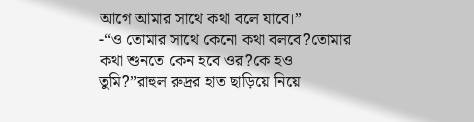আগে আমার সাথে কথা বলে যাবে।”
-“ও তোমার সাথে কেনো কথা বলবে?তোমার কথা শুনতে কেন হবে ওর?কে হও তুমি?”রাহুল রুদ্রর হাত ছাড়িয়ে নিয়ে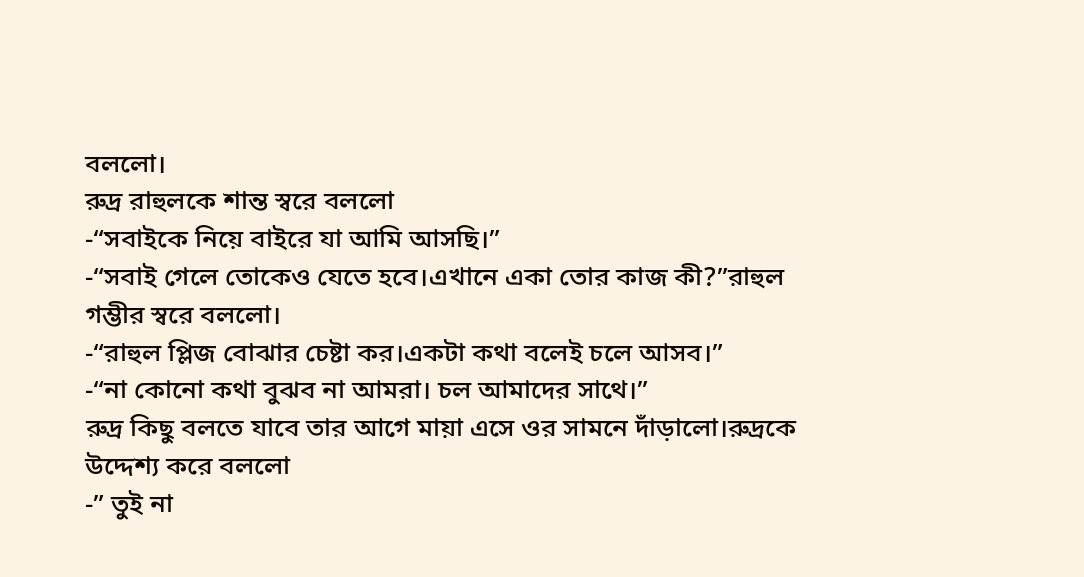বললো।
রুদ্র রাহুলকে শান্ত স্বরে বললো
-“সবাইকে নিয়ে বাইরে যা আমি আসছি।”
-“সবাই গেলে তোকেও যেতে হবে।এখানে একা তোর কাজ কী?”রাহুল গম্ভীর স্বরে বললো।
-“রাহুল প্লিজ বোঝার চেষ্টা কর।একটা কথা বলেই চলে আসব।”
-“না কোনো কথা বুঝব না আমরা। চল আমাদের সাথে।”
রুদ্র কিছু বলতে যাবে তার আগে মায়া এসে ওর সামনে দাঁড়ালো।রুদ্রকে উদ্দেশ্য করে বললো
-” তুই না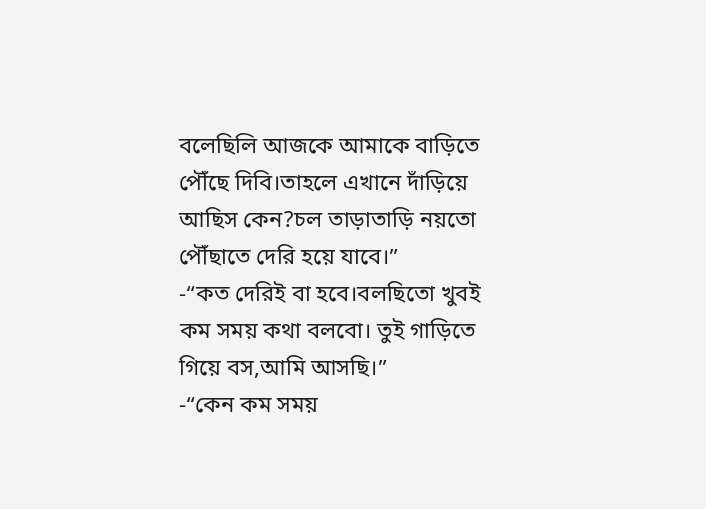বলেছিলি আজকে আমাকে বাড়িতে পৌঁছে দিবি।তাহলে এখানে দাঁড়িয়ে আছিস কেন?চল তাড়াতাড়ি নয়তো পৌঁছাতে দেরি হয়ে যাবে।”
-“কত দেরিই বা হবে।বলছিতো খুবই কম সময় কথা বলবো। তুই গাড়িতে গিয়ে বস,আমি আসছি।”
-“কেন কম সময়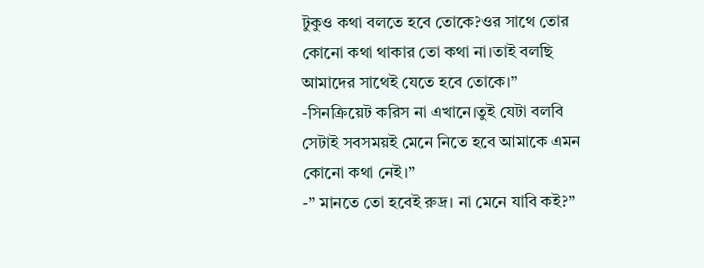টুকুও কথা বলতে হবে তোকে?ওর সাথে তোর কোনো কথা থাকার তো কথা না।তাই বলছি আমাদের সাথেই যেতে হবে তোকে।”
-সিনক্রিয়েট করিস না এখানে।তুই যেটা বলবি সেটাই সবসময়ই মেনে নিতে হবে আমাকে এমন কোনো কথা নেই।”
-” মানতে তো হবেই রুদ্র। না মেনে যাবি কই?”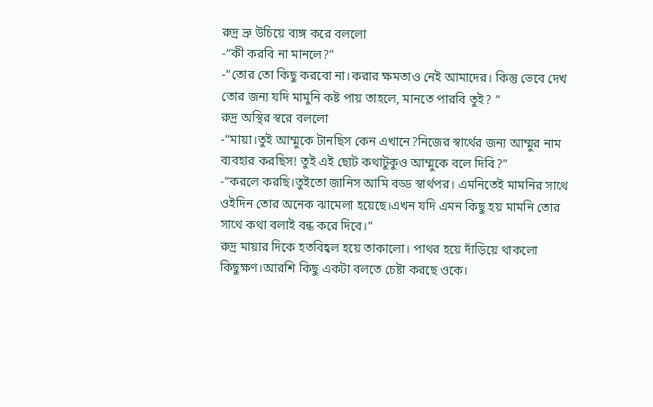রুদ্র ভ্রু উচিয়ে ব্যঙ্গ করে বললো
-“কী করবি না মানলে?”
-“তোর তো কিছু করবো না।করার ক্ষমতাও নেই আমাদের। কিন্তু ভেবে দেখ তোর জন্য যদি মামুনি কষ্ট পায় তাহলে, মানতে পারবি তুই? ”
রুদ্র অস্থির স্বরে বললো
-“মায়া।তুই আম্মুকে টানছিস কেন এখানে?নিজের স্বার্থের জন্য আম্মুর নাম ব্যবহার করছিস! তুই এই ছোট কথাটুকুও আম্মুকে বলে দিবি?”
-“করলে করছি।তুইতো জানিস আমি বড্ড স্বার্থপর। এমনিতেই মামনির সাথে ওইদিন তোর অনেক ঝামেলা হয়েছে।এখন যদি এমন কিছু হয় মামনি তোর সাথে কথা বলাই বন্ধ করে দিবে।”
রুদ্র মায়ার দিকে হতবিহ্বল হয়ে তাকালো। পাথর হয়ে দাঁড়িয়ে থাকলো কিছুক্ষণ।আরশি কিছু একটা বলতে চেষ্টা করছে ওকে।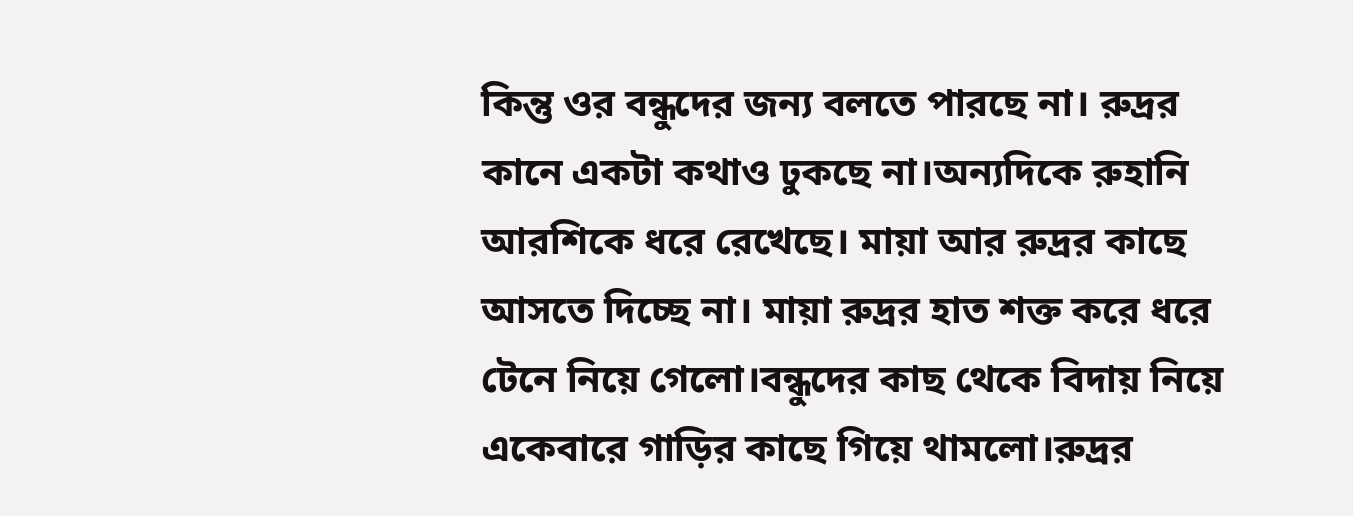কিন্তু ওর বন্ধুদের জন্য বলতে পারছে না। রুদ্রর কানে একটা কথাও ঢুকছে না।অন্যদিকে রুহানি আরশিকে ধরে রেখেছে। মায়া আর রুদ্রর কাছে আসতে দিচ্ছে না। মায়া রুদ্রর হাত শক্ত করে ধরে টেনে নিয়ে গেলো।বন্ধুদের কাছ থেকে বিদায় নিয়ে একেবারে গাড়ির কাছে গিয়ে থামলো।রুদ্রর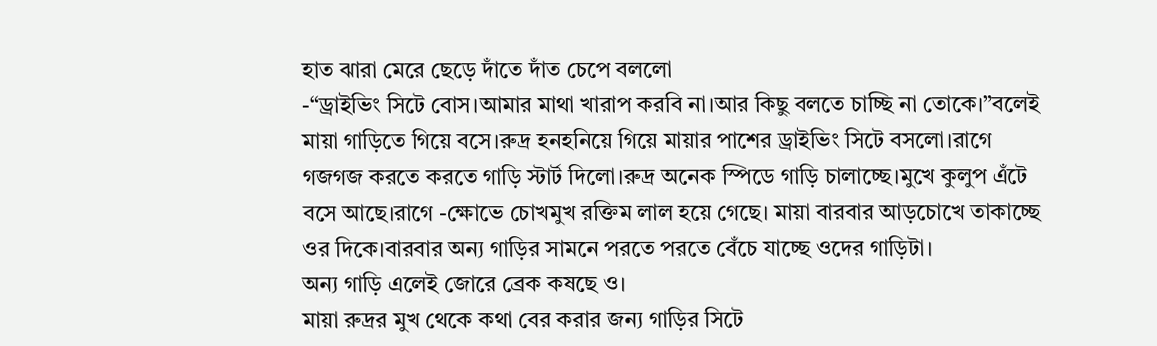হাত ঝারা মেরে ছেড়ে দাঁতে দাঁত চেপে বললো
-“ড্রাইভিং সিটে বোস।আমার মাথা খারাপ করবি না।আর কিছু বলতে চাচ্ছি না তোকে।”বলেই মায়া গাড়িতে গিয়ে বসে।রুদ্র হনহনিয়ে গিয়ে মায়ার পাশের ড্রাইভিং সিটে বসলো।রাগে গজগজ করতে করতে গাড়ি স্টার্ট দিলো।রুদ্র অনেক স্পিডে গাড়ি চালাচ্ছে।মুখে কুলুপ এঁটে বসে আছে।রাগে -ক্ষোভে চোখমুখ রক্তিম লাল হয়ে গেছে। মায়া বারবার আড়চোখে তাকাচ্ছে ওর দিকে।বারবার অন্য গাড়ির সামনে পরতে পরতে বেঁচে যাচ্ছে ওদের গাড়িটা।
অন্য গাড়ি এলেই জোরে ব্রেক কষছে ও।
মায়া রুদ্রর মুখ থেকে কথা বের করার জন্য গাড়ির সিটে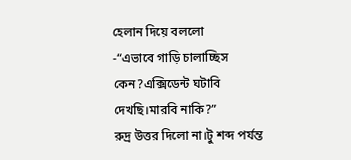হেলান দিয়ে বললো
-“এভাবে গাড়ি চালাচ্ছিস কেন?এক্সিডেন্ট ঘটাবি দেখছি।মারবি নাকি?”
রুদ্র উত্তর দিলো না।টু শব্দ পর্যন্ত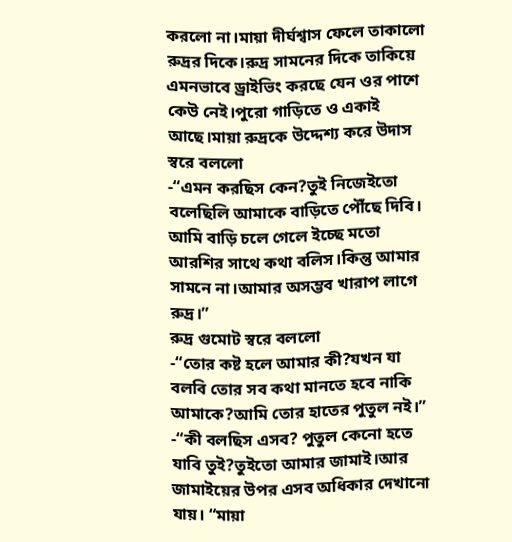করলো না।মায়া দীর্ঘশ্বাস ফেলে তাকালো রুদ্রর দিকে।রুদ্র সামনের দিকে তাকিয়ে এমনভাবে ড্রাইভিং করছে যেন ওর পাশে কেউ নেই।পুরো গাড়িতে ও একাই আছে।মায়া রুদ্রকে উদ্দেশ্য করে উদাস স্বরে বললো
-“এমন করছিস কেন?তুই নিজেইতো বলেছিলি আমাকে বাড়িতে পৌঁছে দিবি। আমি বাড়ি চলে গেলে ইচ্ছে মতো আরশির সাথে কথা বলিস।কিন্তু আমার সামনে না।আমার অসম্ভব খারাপ লাগে রুদ্র।”
রুদ্র গুমোট স্বরে বললো
-“তোর কষ্ট হলে আমার কী?যখন যা বলবি তোর সব কথা মানতে হবে নাকি আমাকে?আমি তোর হাতের পুতুল নই।”
-“কী বলছিস এসব? পুতুল কেনো হতে যাবি তুই?তুইতো আমার জামাই।আর জামাইয়ের উপর এসব অধিকার দেখানো যায়। “মায়া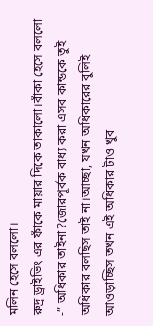মলিন হেসে বললো।
রুদ্র ড্রাইভিং এর ফাঁকে মায়ার দিকে তাকালো।বাঁকা হেসে বললো
-” অধিকার তাইনা?জোরপূর্বক বাধ্য করা এসব কান্ডকে তুই অধিকার বলছিস তাই না।আচ্ছা, যখন অধিকারের বুলিই আওড়াচ্ছিস তখন এই অধিকার টাও খুব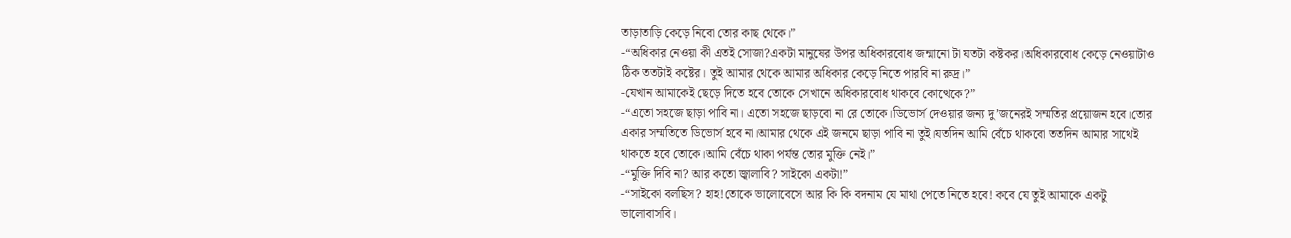তাড়াতাড়ি কেড়ে নিবো তোর কাছ থেকে।”
-“অধিকার নেওয়া কী এতই সোজা?একটা মানুষের উপর অধিকারবোধ জন্মানো টা যতটা কষ্টকর।অধিকারবোধ কেড়ে নেওয়াটাও ঠিক ততটাই কষ্টের। তুই আমার থেকে আমার অধিকার কেড়ে নিতে পারবি না রুদ্র।”
-যেখান আমাকেই ছেড়ে দিতে হবে তোকে সেখানে অধিকারবোধ থাকবে কোত্থেকে?”
-“এতো সহজে ছাড়া পাবি না। এতো সহজে ছাড়বো না রে তোকে।ডিভোর্স দেওয়ার জন্য দু’জনেরই সম্মতির প্রয়োজন হবে।তোর একার সম্মতিতে ডিভোর্স হবে না।আমার থেকে এই জনমে ছাড়া পাবি না তুই।যতদিন আমি বেঁচে থাকবো ততদিন আমার সাথেই থাকতে হবে তোকে।আমি বেঁচে থাকা পর্যন্ত তোর মুক্তি নেই।”
-“মুক্তি দিবি না? আর কতো জ্বালাবি? সাইকো একটা!”
-“সাইকো বলছিস? হাহ!তোকে ভালোবেসে আর কি কি বদনাম যে মাথা পেতে নিতে হবে! কবে যে তুই আমাকে একটু ভালোবাসবি।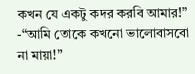কখন যে একটু কদর করবি আমার!”
-“আমি তোকে কখনো ভালোবাসবো না মায়া!”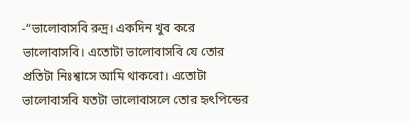-“ভালোবাসবি রুদ্র। একদিন খুব করে ভালোবাসবি। এতোটা ভালোবাসবি যে তোর প্রতিটা নিঃশ্বাসে আমি থাকবো। এতোটা ভালোবাসবি যতটা ভালোবাসলে তোর হৃৎপিন্ডের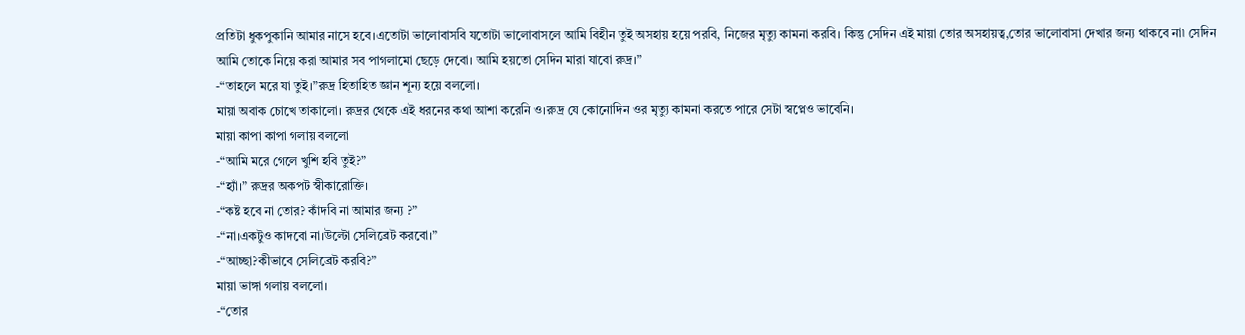প্রতিটা ধুকপুকানি আমার নাসে হবে।এতোটা ভালোবাসবি যতোটা ভালোবাসলে আমি বিহীন তুই অসহায় হয়ে পরবি, নিজের মৃত্যু কামনা করবি। কিন্তু সেদিন এই মায়া তোর অসহায়ত্ব,তোর ভালোবাসা দেখার জন্য থাকবে না৷ সেদিন আমি তোকে নিয়ে করা আমার সব পাগলামো ছেড়ে দেবো। আমি হয়তো সেদিন মারা যাবো রুদ্র।”
-“তাহলে মরে যা তুই।”রুদ্র হিতাহিত জ্ঞান শূন্য হয়ে বললো।
মায়া অবাক চোখে তাকালো। রুদ্রর থেকে এই ধরনের কথা আশা করেনি ও।রুদ্র যে কোনোদিন ওর মৃত্যু কামনা করতে পারে সেটা স্বপ্নেও ভাবেনি।
মায়া কাপা কাপা গলায় বললো
-“আমি মরে গেলে খুশি হবি তুই?”
-“হ্যাঁ।” রুদ্রর অকপট স্বীকারোক্তি।
-“কষ্ট হবে না তোর? কাঁদবি না আমার জন্য ?”
-“না।একটুও কাদবো না।উল্টো সেলিব্রেট করবো।”
-“আচ্ছা?কীভাবে সেলিব্রেট করবি?”
মায়া ভাঙ্গা গলায় বললো।
-“তোর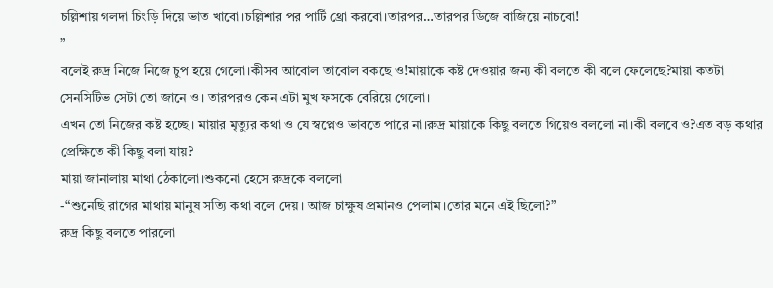চল্লিশায় গলদা চিংড়ি দিয়ে ভাত খাবো।চল্লিশার পর পার্টি থ্রো করবো।তারপর…তারপর ডিজে বাজিয়ে নাচবো!
”
বলেই রুদ্র নিজে নিজে চুপ হয়ে গেলো।কীসব আবোল তাবোল বকছে ও!মায়াকে কষ্ট দেওয়ার জন্য কী বলতে কী বলে ফেলেছে?মায়া কতটা সেনসিটিভ সেটা তো জানে ও। তারপরও কেন এটা মুখ ফসকে বেরিয়ে গেলো।
এখন তো নিজের কষ্ট হচ্ছে। মায়ার মৃত্যুর কথা ও যে স্বপ্নেও ভাবতে পারে না।রুদ্র মায়াকে কিছু বলতে গিয়েও বললো না।কী বলবে ও?এত বড় কথার প্রেক্ষিতে কী কিছু বলা যায়?
মায়া জানালায় মাথা ঠেকালো।শুকনো হেসে রুদ্রকে বললো
-“শুনেছি রাগের মাথায় মানুষ সত্যি কথা বলে দেয়। আজ চাক্ষুষ প্রমানও পেলাম।তোর মনে এই ছিলো?”
রুদ্র কিছু বলতে পারলো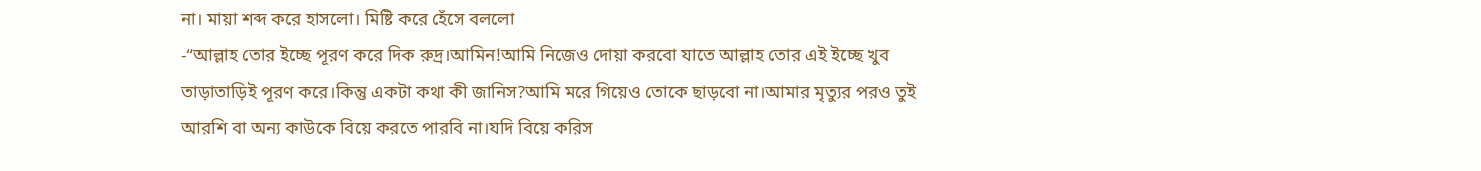না। মায়া শব্দ করে হাসলো। মিষ্টি করে হেঁসে বললো
-“আল্লাহ তোর ইচ্ছে পূরণ করে দিক রুদ্র।আমিন!আমি নিজেও দোয়া করবো যাতে আল্লাহ তোর এই ইচ্ছে খুব তাড়াতাড়িই পূরণ করে।কিন্তু একটা কথা কী জানিস?আমি মরে গিয়েও তোকে ছাড়বো না।আমার মৃত্যুর পরও তুই আরশি বা অন্য কাউকে বিয়ে করতে পারবি না।যদি বিয়ে করিস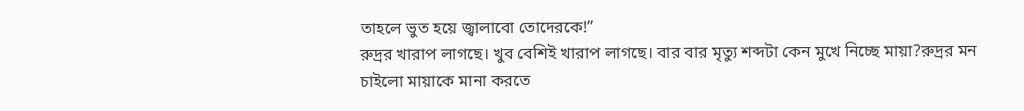তাহলে ভুত হয়ে জ্বালাবো তোদেরকে!”
রুদ্রর খারাপ লাগছে। খুব বেশিই খারাপ লাগছে। বার বার মৃত্যু শব্দটা কেন মুখে নিচ্ছে মায়া?রুদ্রর মন চাইলো মায়াকে মানা করতে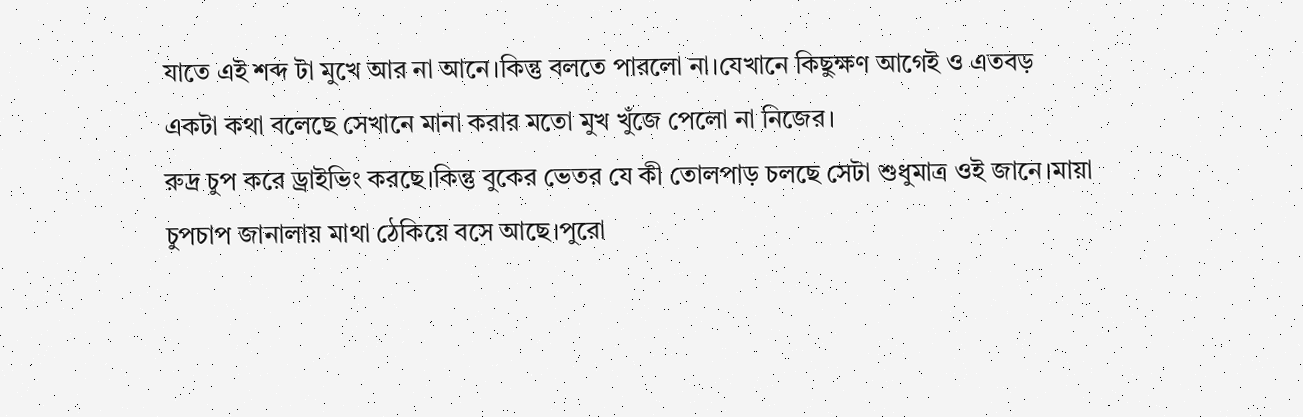যাতে এই শব্দ টা মুখে আর না আনে।কিন্তু বলতে পারলো না।যেখানে কিছুক্ষণ আগেই ও এতবড় একটা কথা বলেছে সেখানে মানা করার মতো মুখ খুঁজে পেলো না নিজের।
রুদ্র চুপ করে ড্রাইভিং করছে।কিন্তু বুকের ভেতর যে কী তোলপাড় চলছে সেটা শুধুমাত্র ওই জানে।মায়া চুপচাপ জানালায় মাথা ঠেকিয়ে বসে আছে।পুরো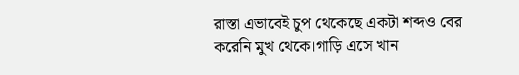রাস্তা এভাবেই চুপ থেকেছে একটা শব্দও বের করেনি মুখ থেকে।গাড়ি এসে খান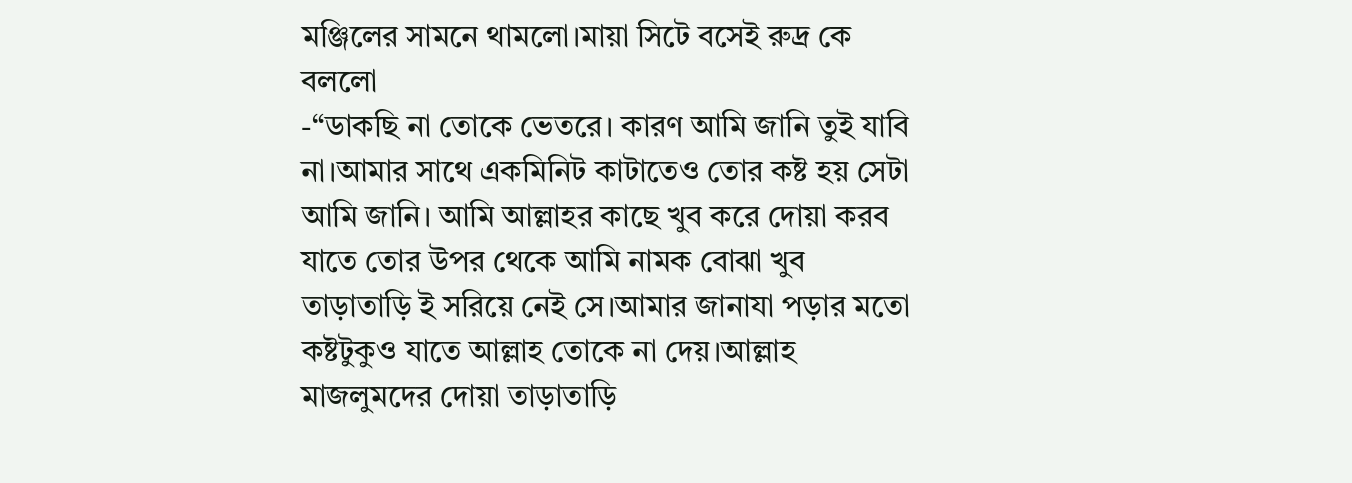মঞ্জিলের সামনে থামলো।মায়া সিটে বসেই রুদ্র কে বললো
-“ডাকছি না তোকে ভেতরে। কারণ আমি জানি তুই যাবি না।আমার সাথে একমিনিট কাটাতেও তোর কষ্ট হয় সেটা আমি জানি। আমি আল্লাহর কাছে খুব করে দোয়া করব যাতে তোর উপর থেকে আমি নামক বোঝা খুব তাড়াতাড়ি ই সরিয়ে নেই সে।আমার জানাযা পড়ার মতো কষ্টটুকুও যাতে আল্লাহ তোকে না দেয়।আল্লাহ মাজলুমদের দোয়া তাড়াতাড়ি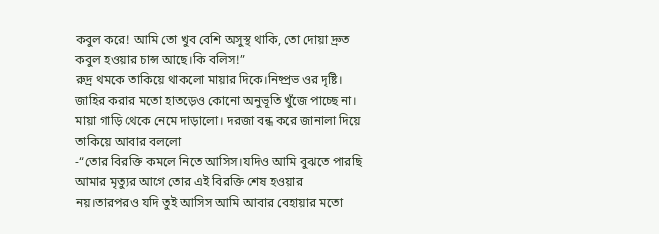কবুল করে! আমি তো খুব বেশি অসুস্থ থাকি, তো দোয়া দ্রুত কবুল হওয়ার চান্স আছে।কি বলিস!”
রুদ্র থমকে তাকিয়ে থাকলো মায়ার দিকে।নিষ্প্রভ ওর দৃষ্টি। জাহির করার মতো হাতড়েও কোনো অনুভূতি খুঁজে পাচ্ছে না।
মায়া গাড়ি থেকে নেমে দাড়ালো। দরজা বন্ধ করে জানালা দিয়ে তাকিয়ে আবার বললো
-“তোর বিরক্তি কমলে নিতে আসিস।যদিও আমি বুঝতে পারছি আমার মৃত্যুর আগে তোর এই বিরক্তি শেষ হওয়ার নয়।তারপরও যদি তুই আসিস আমি আবার বেহায়ার মতো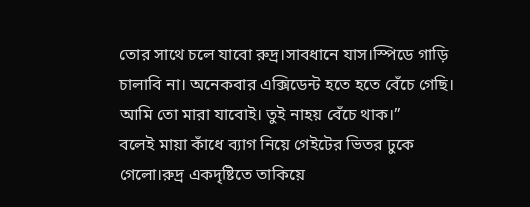তোর সাথে চলে যাবো রুদ্র।সাবধানে যাস।স্পিডে গাড়ি চালাবি না। অনেকবার এক্সিডেন্ট হতে হতে বেঁচে গেছি। আমি তো মারা যাবোই। তুই নাহয় বেঁচে থাক।”
বলেই মায়া কাঁধে ব্যাগ নিয়ে গেইটের ভিতর ঢুকে গেলো।রুদ্র একদৃষ্টিতে তাকিয়ে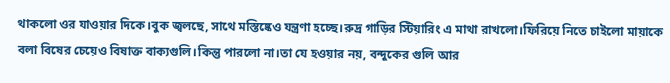থাকলো ওর যাওয়ার দিকে।বুক জ্বলছে, সাথে মস্তিষ্কেও যন্ত্রণা হচ্ছে।রুদ্র গাড়ির স্টিয়ারিং এ মাথা রাখলো।ফিরিয়ে নিতে চাইলো মায়াকে বলা বিষের চেয়েও বিষাক্ত বাক্যগুলি।কিন্তু পারলো না।তা যে হওয়ার নয়, বন্দুকের গুলি আর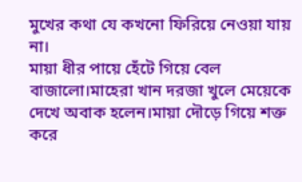মুখের কথা যে কখনো ফিরিয়ে নেওয়া যায় না।
মায়া ধীর পায়ে হেঁটে গিয়ে বেল বাজালো।মাহেরা খান দরজা খুলে মেয়েকে দেখে অবাক হলেন।মায়া দৌড়ে গিয়ে শক্ত করে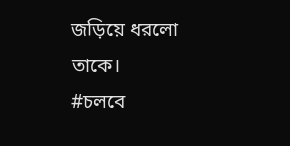জড়িয়ে ধরলো তাকে।
#চলবে